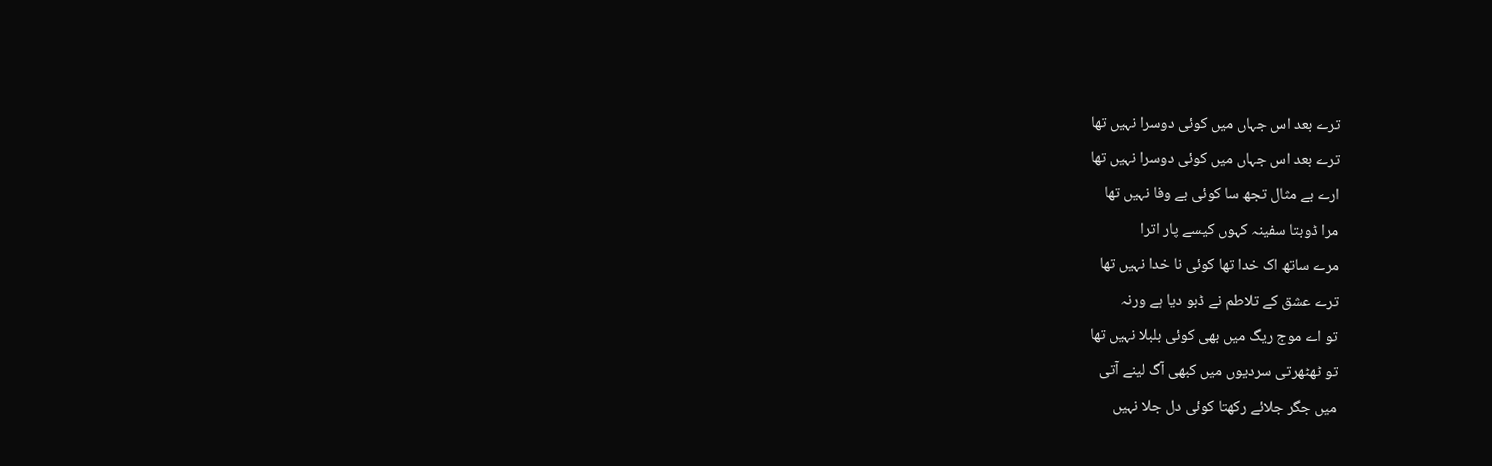ترے بعد اس جہاں میں کوئی دوسرا نہیں تھا
ترے بعد اس جہاں میں کوئی دوسرا نہیں تھا
ارے بے مثال تجھ سا کوئی بے وفا نہیں تھا
مرا ڈوبتا سفینہ کہوں کیسے پار اترا
مرے ساتھ اک خدا تھا کوئی نا خدا نہیں تھا
ترے عشق کے تلاطم نے ڈبو دیا ہے ورنہ
تو اے موج ریگ میں بھی کوئی بلبلا نہیں تھا
تو ٹھٹھرتی سردیوں میں کبھی آگ لینے آتی
میں جگر جلائے رکھتا کوئی دل جلا نہیں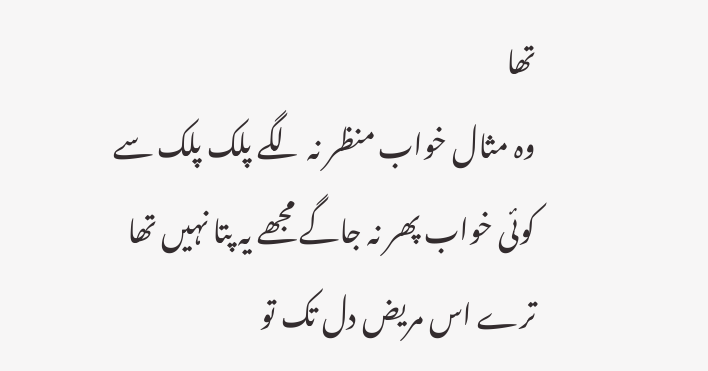تھا
وہ مثال خواب منظر نہ لگے پلک پلک سے
کوئی خواب پھر نہ جاگے مجھے یہ پتا نہیں تھا
ترے اس مریض دل تک تو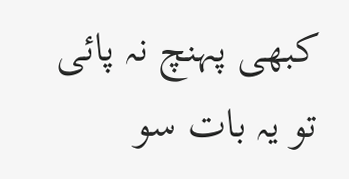کبھی پہنچ نہ پائی
تو یہ بات سو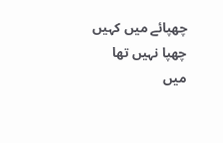چھپائے میں کہیں چھپا نہیں تھا
میں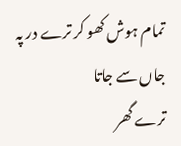تمام ہوش کھو کر ترے در پہ جاں سے جاتا
ترے گھر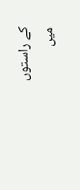کے راستوں میں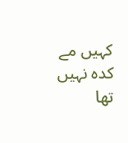کہیں مے کدہ نہیں تھا